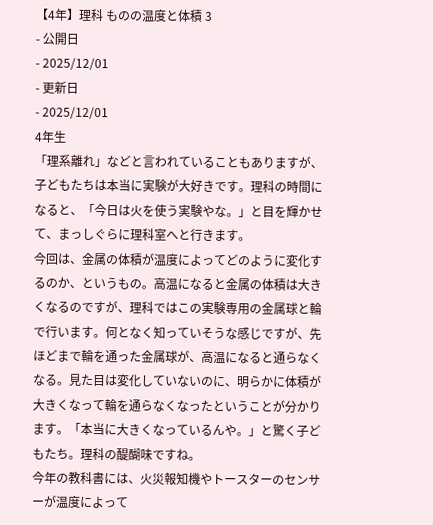【4年】理科 ものの温度と体積 3
- 公開日
- 2025/12/01
- 更新日
- 2025/12/01
4年生
「理系離れ」などと言われていることもありますが、子どもたちは本当に実験が大好きです。理科の時間になると、「今日は火を使う実験やな。」と目を輝かせて、まっしぐらに理科室へと行きます。
今回は、金属の体積が温度によってどのように変化するのか、というもの。高温になると金属の体積は大きくなるのですが、理科ではこの実験専用の金属球と輪で行います。何となく知っていそうな感じですが、先ほどまで輪を通った金属球が、高温になると通らなくなる。見た目は変化していないのに、明らかに体積が大きくなって輪を通らなくなったということが分かります。「本当に大きくなっているんや。」と驚く子どもたち。理科の醍醐味ですね。
今年の教科書には、火災報知機やトースターのセンサーが温度によって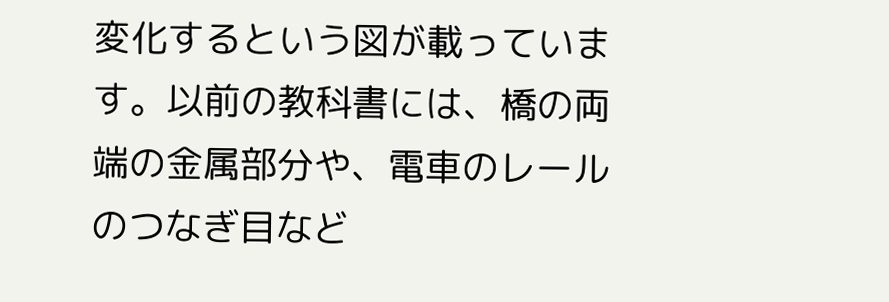変化するという図が載っています。以前の教科書には、橋の両端の金属部分や、電車のレールのつなぎ目など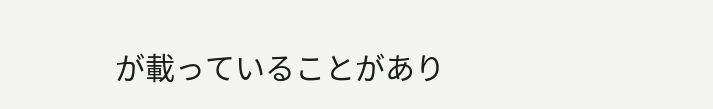が載っていることがあり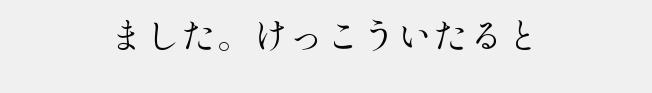ました。けっこういたると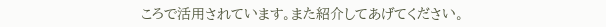ころで活用されています。また紹介してあげてください。